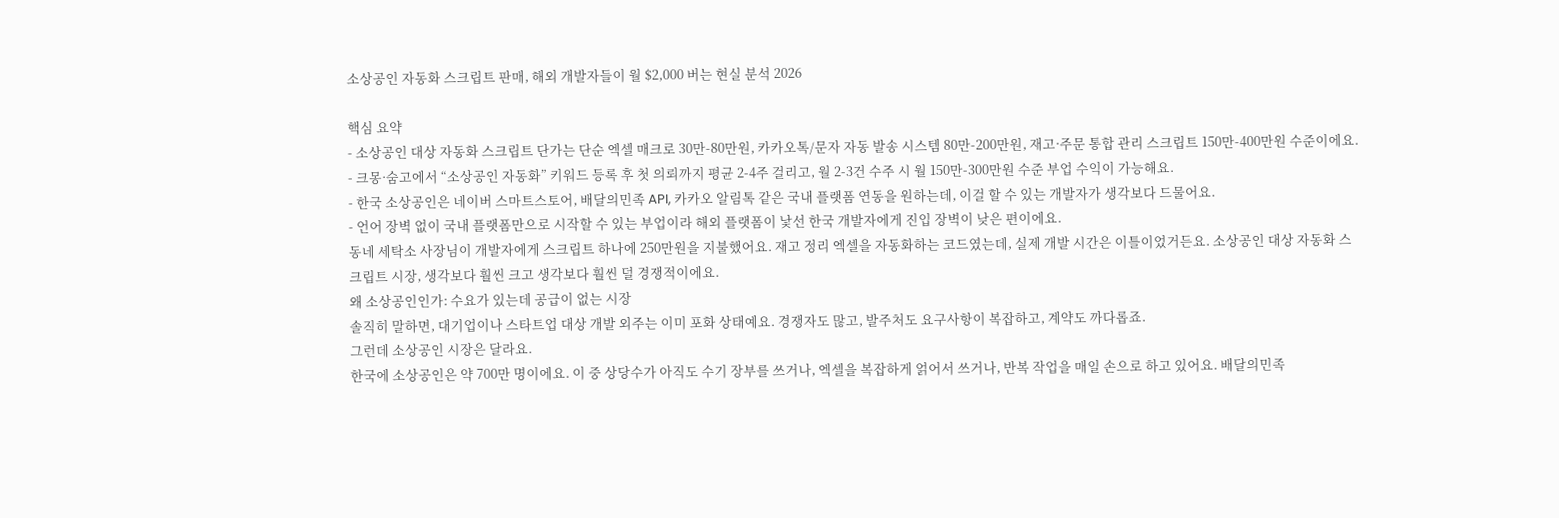소상공인 자동화 스크립트 판매, 해외 개발자들이 월 $2,000 버는 현실 분석 2026

핵심 요약
- 소상공인 대상 자동화 스크립트 단가는 단순 엑셀 매크로 30만-80만원, 카카오톡/문자 자동 발송 시스템 80만-200만원, 재고·주문 통합 관리 스크립트 150만-400만원 수준이에요.
- 크몽·숨고에서 “소상공인 자동화” 키워드 등록 후 첫 의뢰까지 평균 2-4주 걸리고, 월 2-3건 수주 시 월 150만-300만원 수준 부업 수익이 가능해요.
- 한국 소상공인은 네이버 스마트스토어, 배달의민족 API, 카카오 알림톡 같은 국내 플랫폼 연동을 원하는데, 이걸 할 수 있는 개발자가 생각보다 드물어요.
- 언어 장벽 없이 국내 플랫폼만으로 시작할 수 있는 부업이라 해외 플랫폼이 낯선 한국 개발자에게 진입 장벽이 낮은 편이에요.
동네 세탁소 사장님이 개발자에게 스크립트 하나에 250만원을 지불했어요. 재고 정리 엑셀을 자동화하는 코드였는데, 실제 개발 시간은 이틀이었거든요. 소상공인 대상 자동화 스크립트 시장, 생각보다 훨씬 크고 생각보다 훨씬 덜 경쟁적이에요.
왜 소상공인인가: 수요가 있는데 공급이 없는 시장
솔직히 말하면, 대기업이나 스타트업 대상 개발 외주는 이미 포화 상태예요. 경쟁자도 많고, 발주처도 요구사항이 복잡하고, 계약도 까다롭죠.
그런데 소상공인 시장은 달라요.
한국에 소상공인은 약 700만 명이에요. 이 중 상당수가 아직도 수기 장부를 쓰거나, 엑셀을 복잡하게 얽어서 쓰거나, 반복 작업을 매일 손으로 하고 있어요. 배달의민족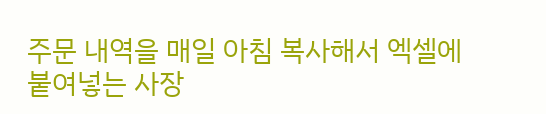주문 내역을 매일 아침 복사해서 엑셀에 붙여넣는 사장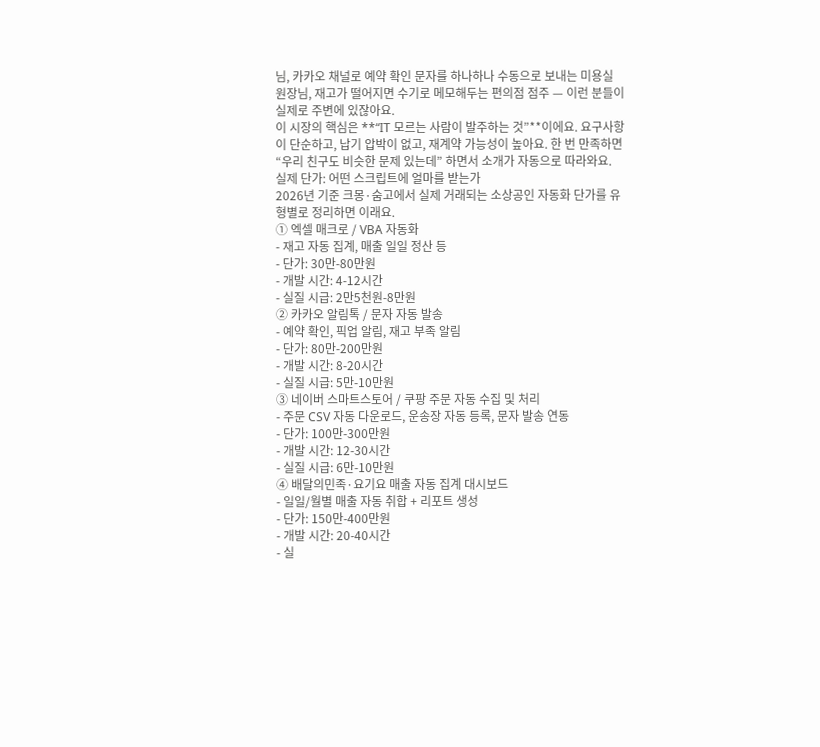님, 카카오 채널로 예약 확인 문자를 하나하나 수동으로 보내는 미용실 원장님, 재고가 떨어지면 수기로 메모해두는 편의점 점주 — 이런 분들이 실제로 주변에 있잖아요.
이 시장의 핵심은 **“IT 모르는 사람이 발주하는 것”**이에요. 요구사항이 단순하고, 납기 압박이 없고, 재계약 가능성이 높아요. 한 번 만족하면 “우리 친구도 비슷한 문제 있는데” 하면서 소개가 자동으로 따라와요.
실제 단가: 어떤 스크립트에 얼마를 받는가
2026년 기준 크몽·숨고에서 실제 거래되는 소상공인 자동화 단가를 유형별로 정리하면 이래요.
① 엑셀 매크로 / VBA 자동화
- 재고 자동 집계, 매출 일일 정산 등
- 단가: 30만-80만원
- 개발 시간: 4-12시간
- 실질 시급: 2만5천원-8만원
② 카카오 알림톡 / 문자 자동 발송
- 예약 확인, 픽업 알림, 재고 부족 알림
- 단가: 80만-200만원
- 개발 시간: 8-20시간
- 실질 시급: 5만-10만원
③ 네이버 스마트스토어 / 쿠팡 주문 자동 수집 및 처리
- 주문 CSV 자동 다운로드, 운송장 자동 등록, 문자 발송 연동
- 단가: 100만-300만원
- 개발 시간: 12-30시간
- 실질 시급: 6만-10만원
④ 배달의민족·요기요 매출 자동 집계 대시보드
- 일일/월별 매출 자동 취합 + 리포트 생성
- 단가: 150만-400만원
- 개발 시간: 20-40시간
- 실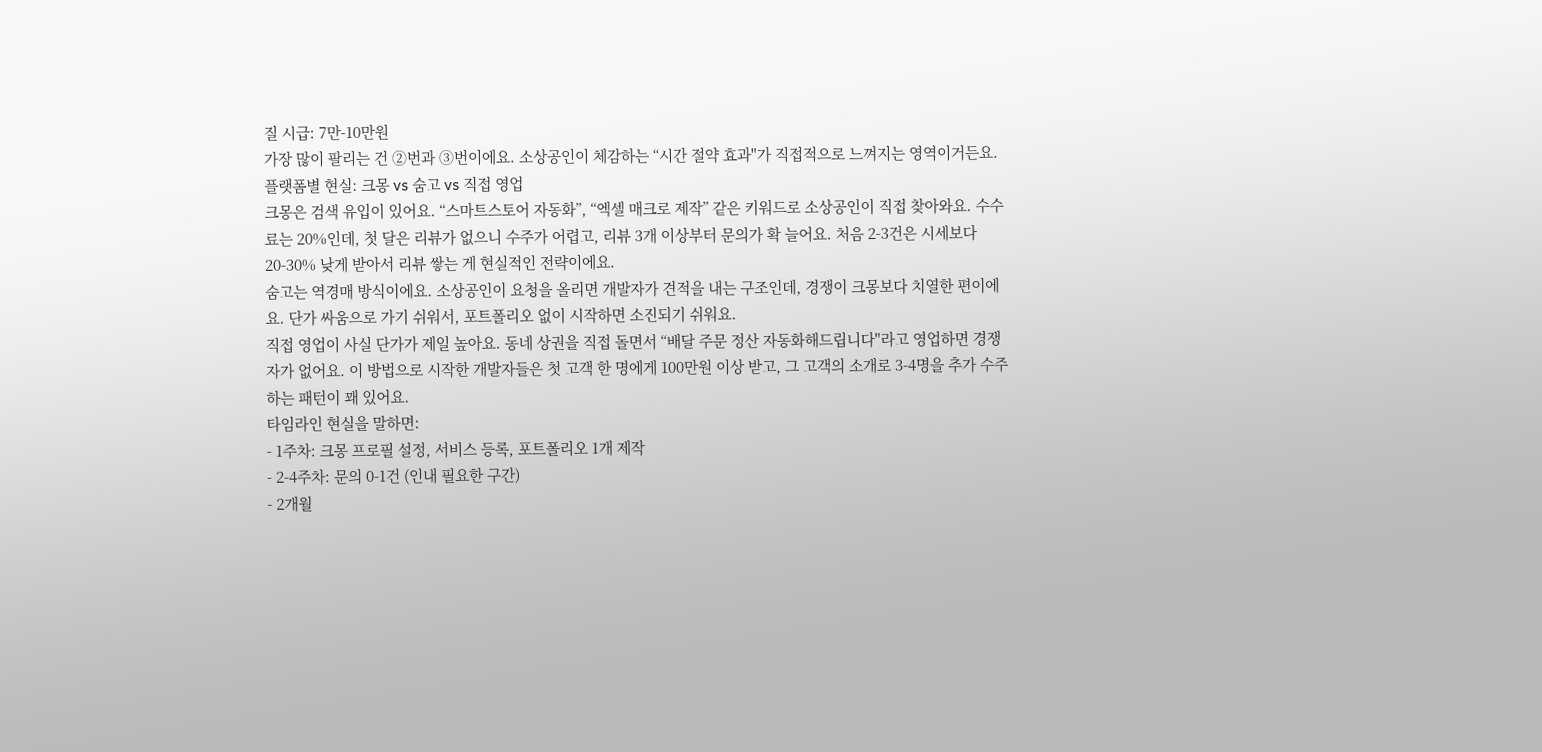질 시급: 7만-10만원
가장 많이 팔리는 건 ②번과 ③번이에요. 소상공인이 체감하는 “시간 절약 효과"가 직접적으로 느껴지는 영역이거든요.
플랫폼별 현실: 크몽 vs 숨고 vs 직접 영업
크몽은 검색 유입이 있어요. “스마트스토어 자동화”, “엑셀 매크로 제작” 같은 키워드로 소상공인이 직접 찾아와요. 수수료는 20%인데, 첫 달은 리뷰가 없으니 수주가 어렵고, 리뷰 3개 이상부터 문의가 확 늘어요. 처음 2-3건은 시세보다 20-30% 낮게 받아서 리뷰 쌓는 게 현실적인 전략이에요.
숨고는 역경매 방식이에요. 소상공인이 요청을 올리면 개발자가 견적을 내는 구조인데, 경쟁이 크몽보다 치열한 편이에요. 단가 싸움으로 가기 쉬워서, 포트폴리오 없이 시작하면 소진되기 쉬워요.
직접 영업이 사실 단가가 제일 높아요. 동네 상권을 직접 돌면서 “배달 주문 정산 자동화해드립니다"라고 영업하면 경쟁자가 없어요. 이 방법으로 시작한 개발자들은 첫 고객 한 명에게 100만원 이상 받고, 그 고객의 소개로 3-4명을 추가 수주하는 패턴이 꽤 있어요.
타임라인 현실을 말하면:
- 1주차: 크몽 프로필 설정, 서비스 등록, 포트폴리오 1개 제작
- 2-4주차: 문의 0-1건 (인내 필요한 구간)
- 2개월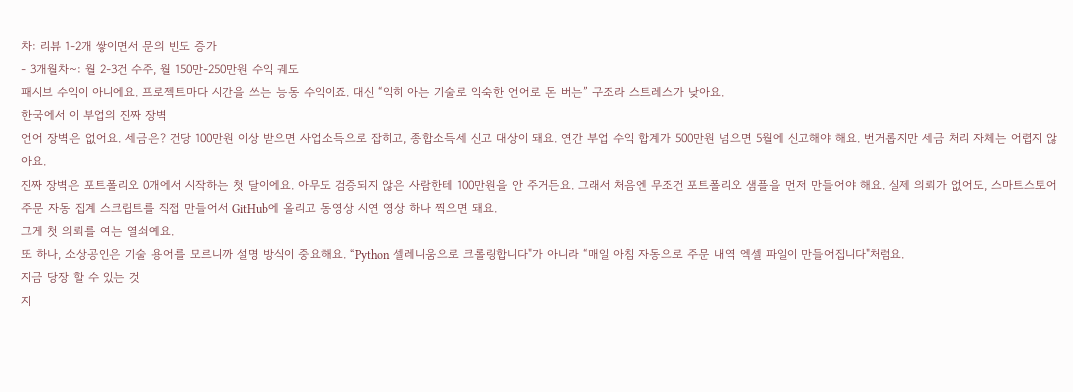차: 리뷰 1-2개 쌓이면서 문의 빈도 증가
- 3개월차~: 월 2-3건 수주, 월 150만-250만원 수익 궤도
패시브 수익이 아니에요. 프로젝트마다 시간을 쓰는 능동 수익이죠. 대신 “익히 아는 기술로 익숙한 언어로 돈 버는” 구조라 스트레스가 낮아요.
한국에서 이 부업의 진짜 장벽
언어 장벽은 없어요. 세금은? 건당 100만원 이상 받으면 사업소득으로 잡히고, 종합소득세 신고 대상이 돼요. 연간 부업 수익 합계가 500만원 넘으면 5월에 신고해야 해요. 번거롭지만 세금 처리 자체는 어렵지 않아요.
진짜 장벽은 포트폴리오 0개에서 시작하는 첫 달이에요. 아무도 검증되지 않은 사람한테 100만원을 안 주거든요. 그래서 처음엔 무조건 포트폴리오 샘플을 먼저 만들어야 해요. 실제 의뢰가 없어도, 스마트스토어 주문 자동 집계 스크립트를 직접 만들어서 GitHub에 올리고 동영상 시연 영상 하나 찍으면 돼요.
그게 첫 의뢰를 여는 열쇠예요.
또 하나, 소상공인은 기술 용어를 모르니까 설명 방식이 중요해요. “Python 셀레니움으로 크롤링합니다"가 아니라 “매일 아침 자동으로 주문 내역 엑셀 파일이 만들어집니다"처럼요.
지금 당장 할 수 있는 것
지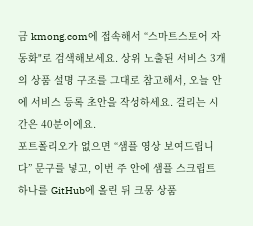금 kmong.com에 접속해서 “스마트스토어 자동화"로 검색해보세요. 상위 노출된 서비스 3개의 상품 설명 구조를 그대로 참고해서, 오늘 안에 서비스 등록 초안을 작성하세요. 걸리는 시간은 40분이에요.
포트폴리오가 없으면 “샘플 영상 보여드립니다” 문구를 넣고, 이번 주 안에 샘플 스크립트 하나를 GitHub에 올린 뒤 크몽 상품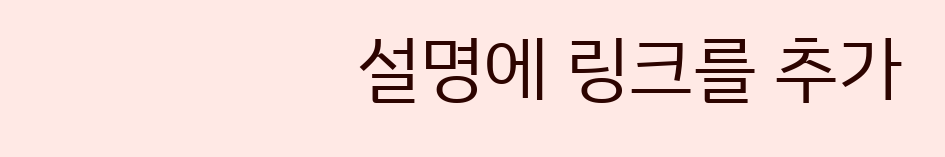설명에 링크를 추가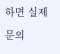하면 실제 문의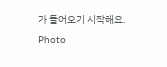가 들어오기 시작해요.
Photo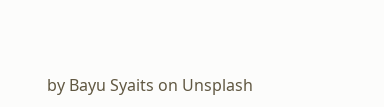by Bayu Syaits on Unsplash